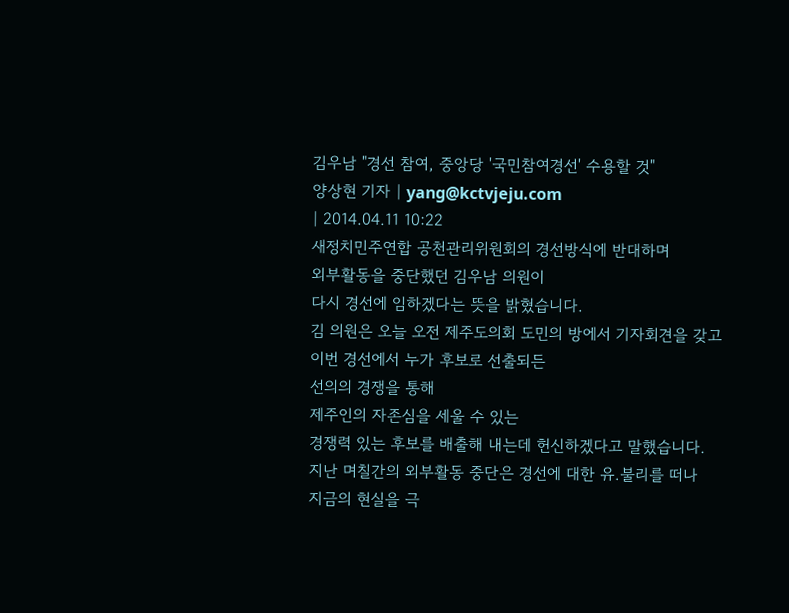김우남 "경선 참여, 중앙당 '국민참여경선' 수용할 것"
양상현 기자 | yang@kctvjeju.com
| 2014.04.11 10:22
새정치민주연합 공천관리위원회의 경선방식에 반대하며
외부활동을 중단했던 김우남 의원이
다시 경선에 임하겠다는 뜻을 밝혔습니다.
김 의원은 오늘 오전 제주도의회 도민의 방에서 기자회견을 갖고
이번 경선에서 누가 후보로 선출되든
선의의 경쟁을 통해
제주인의 자존심을 세울 수 있는
경쟁력 있는 후보를 배출해 내는데 헌신하겠다고 말했습니다.
지난 며칠간의 외부활동 중단은 경선에 대한 유.불리를 떠나
지금의 현실을 극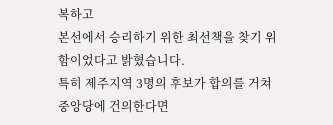복하고
본선에서 승리하기 위한 최선책을 찾기 위함이었다고 밝혔습니다.
특히 제주지역 3명의 후보가 합의를 거쳐 중앙당에 건의한다면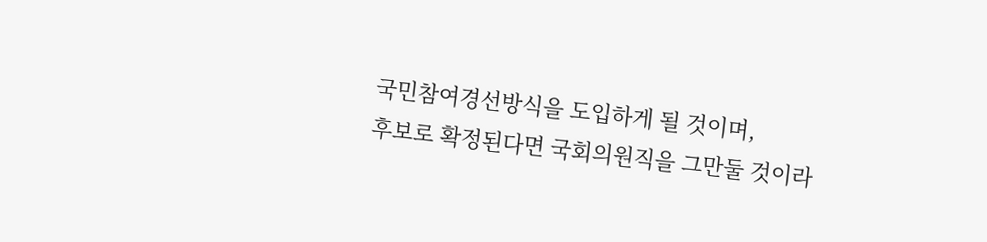국민참여경선방식을 도입하게 될 것이며,
후보로 확정된다면 국회의원직을 그만둘 것이라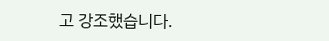고 강조했습니다.